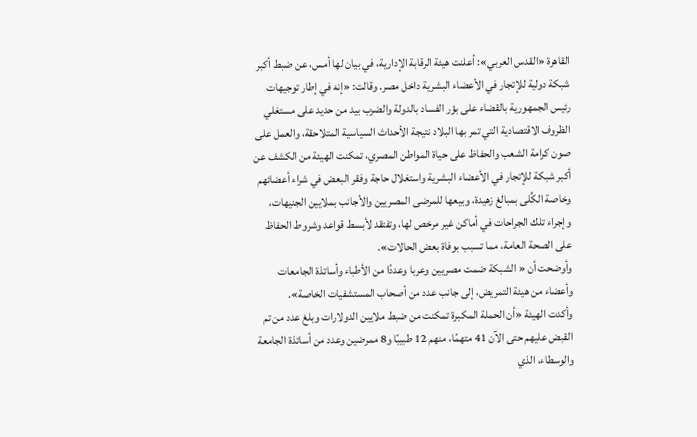القاهرة «القدس العربي»: أعلنت هيئة الرقابة الإدارية، في بيان لها أمس، عن ضبط أكبر شبكة دولية للإتجار في الأعضاء البشرية داخل مصر. وقالت: «إنه في إطار توجيهات رئيس الجمهورية بالقضاء على بؤر الفساد بالدولة والضرب بيد من حديد على مستغلي الظروف الاقتصادية التي تمر بها البلاد نتيجة الأحداث السياسية المتلاحقة، والعمل على صون كرامة الشعب والحفاظ على حياة المواطن المصري، تمكنت الهيئة من الكشف عن أكبر شبكة للإتجار في الأعضاء البشرية واستغلال حاجة وفقر البعض في شراء أعضائهم وخاصة الكُلى بمبالغ زهيدة، وبيعها للمرضى المصريين والأجانب بملايين الجنيهات، وإجراء تلك الجراحات في أماكن غير مرخص لها، وتفتقد لأبسط قواعد وشروط الحفاظ على الصحة العامة، مما تسبب بوفاة بعض الحالات».
وأوضحت أن « الشبكة ضمت مصريين وعربا وعددًا من الأطباء وأساتذة الجامعات وأعضاء من هيئة التمريض، إلى جانب عدد من أصحاب المستشفيات الخاصة».
وأكدت الهيئة «أن الحملة المكبرة تمكنت من ضبط ملايين الدولارات وبلغ عدد من تم القبض عليهم حتى الآن 41 متهمًا، منهم 12 طبيبًا و8 ممرضين وعدد من أساتذة الجامعة والوسطاء، الذي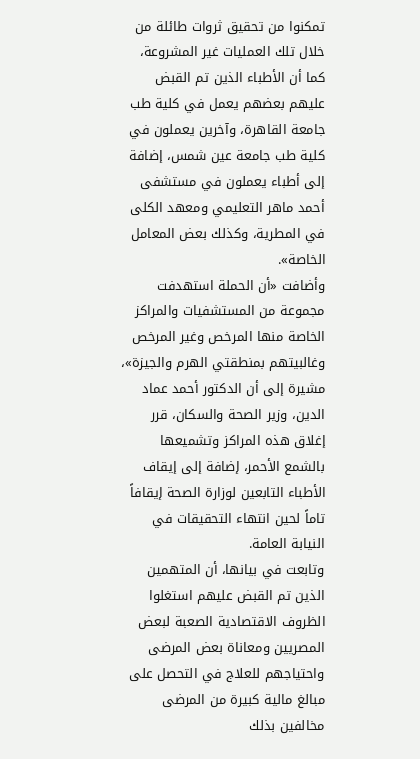تمكنوا من تحقيق ثروات طائلة من خلال تلك العمليات غير المشروعة، كما أن الأطباء الذين تم القبض عليهم بعضهم يعمل في كلية طب جامعة القاهرة، وآخرين يعملون في كلية طب جامعة عين شمس، إضافة إلى أطباء يعملون في مستشفى أحمد ماهر التعليمي ومعهد الكلى في المطرية، وكذلك بعض المعامل الخاصة».
وأضافت «أن الحملة استهدفت مجموعة من المستشفيات والمراكز الخاصة منها المرخص وغير المرخص وغالبيتهم بمنطقتي الهرم والجيزة»، مشيرة إلى أن الدكتور أحمد عماد الدين، وزير الصحة والسكان، قرر إغلاق هذه المراكز وتشميعها بالشمع الأحمر، إضافة إلى إيقاف الأطباء التابعين لوزارة الصحة إيقافاً تاماً لحين انتهاء التحقيقات في النيابة العامة.
وتابعت في بيانها، أن المتهمين الذين تم القبض عليهم استغلوا الظروف الاقتصادية الصعبة لبعض المصريين ومعاناة بعض المرضى واحتياجهم للعلاج في التحصل على مبالغ مالية كبيرة من المرضى مخالفين بذلك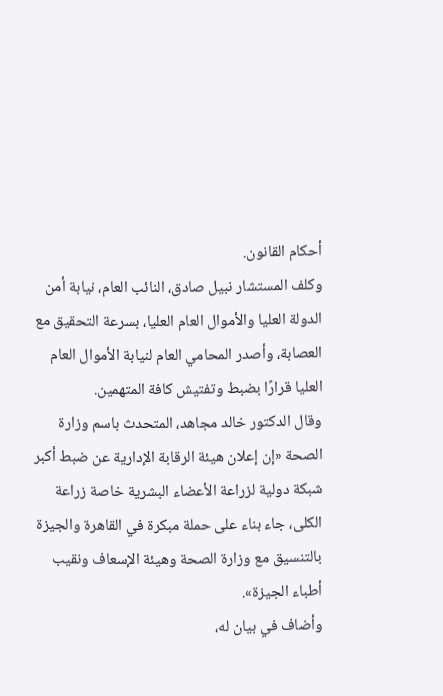أحكام القانون.
وكلف المستشار نبيل صادق، النائب العام، نيابة أمن الدولة العليا والأموال العام العليا، بسرعة التحقيق مع العصابة، وأصدر المحامي العام لنيابة الأموال العام العليا قرارًا بضبط وتفتيش كافة المتهمين.
وقال الدكتور خالد مجاهد، المتحدث باسم وزارة الصحة «إن إعلان هيئة الرقابة الإدارية عن ضبط أكبر شبكة دولية لزراعة الأعضاء البشرية خاصة زراعة الكلى، جاء بناء على حملة مبكرة في القاهرة والجيزة بالتنسيق مع وزارة الصحة وهيئة الإسعاف ونقيب أطباء الجيزة».
وأضاف في بيان له،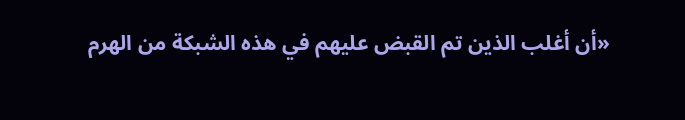«أن أغلب الذين تم القبض عليهم في هذه الشبكة من الهرم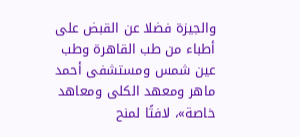والجيزة فضلا عن القبض على أطباء من طب القاهرة وطب عين شمس ومستشفى أحمد ماهر ومعهد الكلى ومعاهد خاصة»، لافتًا لمنح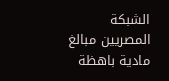الشبكة المصريين مبالغ مادية باهظة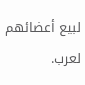لبيع أعضائهم لعرب.